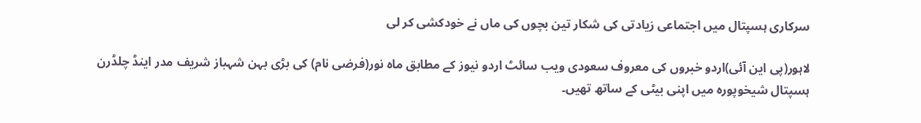سرکاری ہسپتال میں اجتماعی زیادتی کی شکار تین بچوں کی ماں نے خودکشی کر لی

لاہور(پی این آئی)اردو خبروں کی معروف سعودی ویب سائٹ اردو نیوز کے مطابق ماہ نور(فرضی نام) کی بڑی بہن شہباز شریف مدر اینڈ چلڈرن ہسپتال شیخوپورہ میں اپنی بیٹی کے ساتھ تھیں۔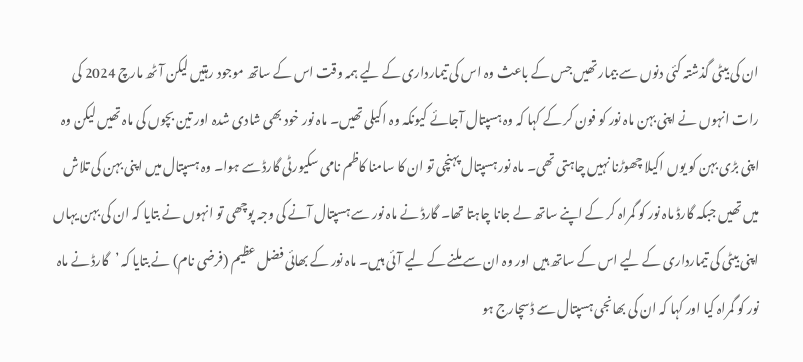ان کی بیٹی گذشتہ کئی دنوں سے بیمار تھیں جس کے باعث وہ اس کی تیمارداری کے لیے ہمہ وقت اس کے ساتھ موجود رہتیں لیکن آٹھ مارچ 2024 کی رات انہوں نے اپنی بہن ماہ نور کو فون کر کے کہا کہ وہ ہسپتال آجائے کیونکہ وہ اکیلی تھیں۔ ماہ نور خود بھی شادی شدہ اور تین بچوں کی ماہ تھیں لیکن وہ اپنی بڑی بہن کو یوں اکیلا چھوڑنا نہیں چاہتی تھی۔ ماہ نور ہسپتال پہنچی تو ان کا سامنا کاظم نامی سکیورٹی گارڈ سے ہوا۔ وہ ہسپتال میں اپنی بہن کی تلاش میں تھیں جبکہ گارڈ ماہ نور کو گمراہ کر کے اپنے ساتھ لے جانا چاہتا تھا۔ گارڈ نے ماہ نور سے ہسپتال آنے کی وجہ پوچھی تو انہوں نے بتایا کہ ان کی بہن یہاں اپنی بیٹی کی تیمارداری کے لیے اس کے ساتھ ہیں اور وہ ان سے ملنے کے لیے آئی ہیں۔ ماہ نور کے بھائی فضل عظیم (فرضی نام) نے بتایا کہ ’گارڈ نے ماہ نور کو گمراہ کیا اور کہا کہ ان کی بھانجی ہسپتال سے ڈسچارج ہو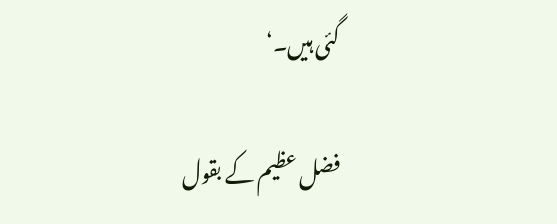گئی ہیں۔‘

فضل عظیم کے بقول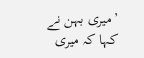’میری بہن نے کہا کہ میری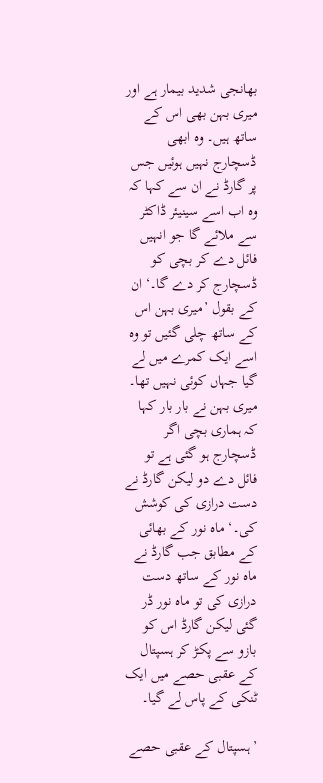بھانجی شدید بیمار ہے اور میری بہن بھی اس کے ساتھ ہیں۔ وہ ابھی ڈسچارج نہیں ہوئیں جس پر گارڈ نے ان سے کہا کہ وہ اب اسے سینیئر ڈاکٹر سے ملائے گا جو انہیں فائل دے کر بچی کو ڈسچارج کر دے گا۔‘ ان کے بقول ’میری بہن اس کے ساتھ چلی گئیں تو وہ اسے ایک کمرے میں لے گیا جہاں کوئی نہیں تھا۔ میری بہن نے بار بار کہا کہ ہماری بچی اگر ڈسچارج ہو گئی ہے تو فائل دے دو لیکن گارڈ نے دست درازی کی کوشش کی۔‘ ماہ نور کے بھائی کے مطابق جب گارڈ نے ماہ نور کے ساتھ دست درازی کی تو ماہ نور ڈر گئی لیکن گارڈ اس کو بازو سے پکڑ کر ہسپتال کے عقبی حصے میں ایک ٹنکی کے پاس لے گیا۔

’ہسپتال کے عقبی حصے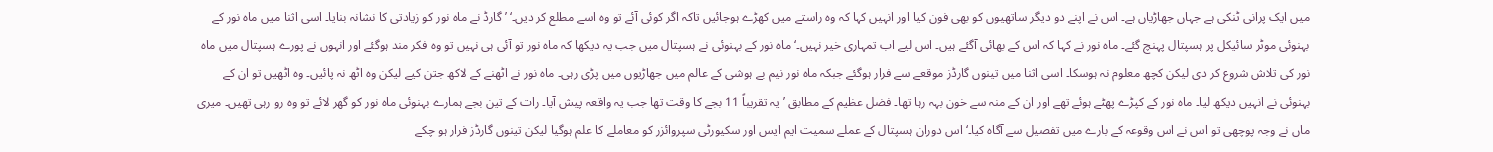میں ایک پرانی ٹنکی ہے جہاں جھاڑیاں ہے۔ اس نے اپنے دو دیگر ساتھیوں کو بھی فون کیا اور انہیں کہا کہ وہ راستے میں کھڑے ہوجائیں تاکہ اگر کوئی آئے تو وہ اسے مطلع کر دیں۔‘ ’گارڈ نے ماہ نور کو زیادتی کا نشانہ بنایا۔ اسی اثنا میں ماہ نور کے بہنوئی موٹر سائیکل پر ہسپتال پہنچ گئے۔ ماہ نور نے کہا کہ اس کے بھائی آگئے ہیں۔ اس لیے اب تمہاری خیر نہیں۔‘ ماہ نور کے بہنوئی نے ہسپتال میں جب یہ دیکھا کہ ماہ نور تو آئی ہی نہیں تو وہ فکر مند ہوگئے اور انہوں نے پورے ہسپتال میں ماہ نور کی تلاش شروع کر دی لیکن کچھ معلوم نہ ہوسکا۔ اسی اثنا میں تینوں گارڈز موقعے سے فرار ہوگئے جبکہ ماہ نور نیم بے ہوشی کے عالم میں جھاڑیوں میں پڑی رہی۔ ماہ نور نے اٹھنے کے لاکھ جتن کیے لیکن وہ اٹھ نہ پائیں۔ وہ اٹھیں تو ان کے بہنوئی نے انہیں دیکھ لیا۔ ماہ نور کے کپڑے پھٹے ہوئے تھے اور ان کے منہ سے خون بہہ رہا تھا۔ فضل عظیم کے مطابق ’یہ تقریباً 11 بجے کا وقت تھا جب یہ واقعہ پیش آیا۔ رات کے تین بجے ہمارے بہنوئی ماہ نور کو گھر لائے تو وہ رو رہی تھیں۔ میری ماں نے وجہ پوچھی تو اس نے اس وقوعہ کے بارے میں تفصیل سے آگاہ کیا۔‘ اس دوران ہسپتال کے عملے سمیت ایم ایس اور سکیورٹی سپروائزر کو معاملے کا علم ہوگیا لیکن تینوں گارڈز فرار ہو چکے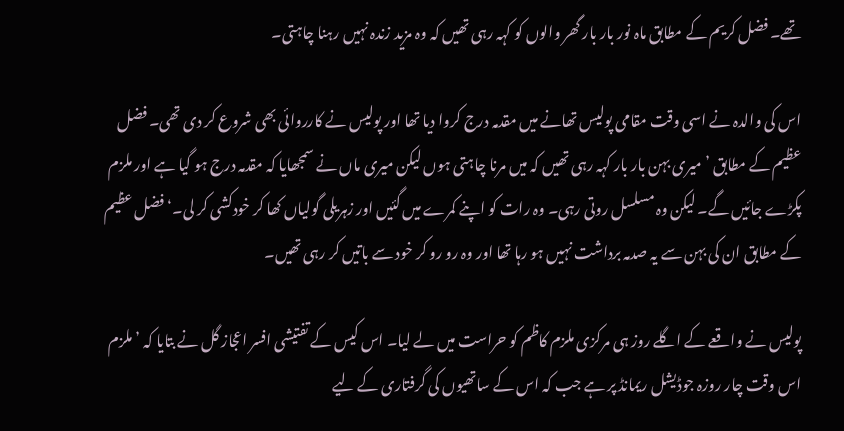تھے۔ فضل کریم کے مطابق ماہ نور بار بار گھر والوں کو کہہ رہی تھیں کہ وہ مزید زندہ نہیں رہنا چاہتی۔

اس کی والدہ نے اسی وقت مقامی پولیس تھانے میں مقدمہ درج کروا دیا تھا اور پولیس نے کارروائی بھی شروع کر دی تھی۔ فضل عظیم کے مطابق ’میری بہن بار بار کہہ رہی تھیں کہ میں مرنا چاہتی ہوں لیکن میری ماں نے سمجھایا کہ مقدمہ درج ہو گیا ہے اور ملزم پکڑے جائیں گے۔ لیکن وہ مسلسل روتی رہی۔ وہ رات کو اپنے کمرے میں گئیں اور زہریلی گولیاں کھا کر خودکشی کر لی۔‘ فضل عظیم کے مطابق ان کی بہن سے یہ صدمہ برداشت نہیں ہو رہا تھا اور وہ رو رو کر خود سے باتیں کر رہی تھیں۔

پولیس نے واقعے کے اگلے روز ہی مرکزی ملزم کاظم کو حراست میں لے لیا۔ اس کیس کے تفتیشی افسر اعجاز گل نے بتایا کہ ’ملزم اس وقت چار روزہ جوڈیشل ریمانڈ پر ہے جب کہ اس کے ساتھیوں کی گرفتاری کے لیے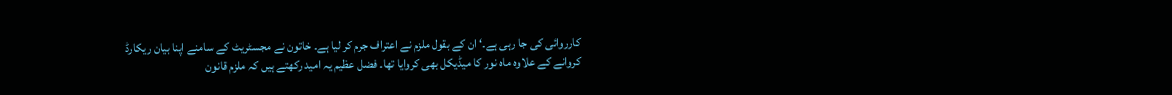کارروائی کی جا رہی ہے۔‘ ان کے بقول ملزم نے اعتراف جرم کر لیا ہے۔ خاتون نے مجسٹریٹ کے سامنے اپنا بیان ریکارڈ کروانے کے علاوہ ماہ نور کا میڈیکل بھی کروایا تھا۔ فضل عظیم یہ امید رکھتے ہیں کہ ملزم قانون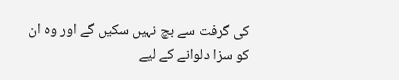کی گرفت سے بچ نہیں سکیں گے اور وہ ان کو سزا دلوانے کے لیے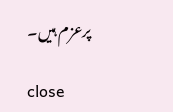پرعزم ہیں۔

close